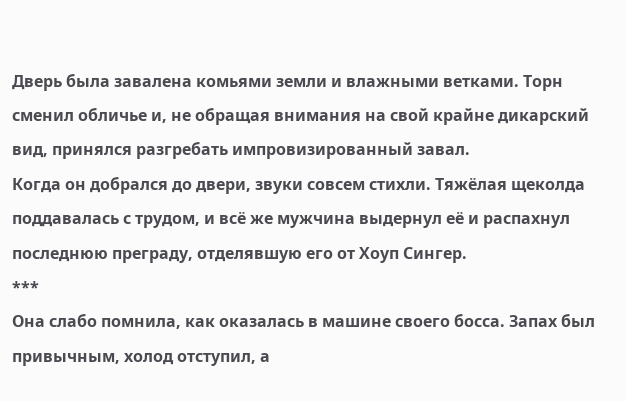Дверь была завалена комьями земли и влажными ветками. Торн сменил обличье и, не обращая внимания на свой крайне дикарский вид, принялся разгребать импровизированный завал.
Когда он добрался до двери, звуки совсем стихли. Тяжёлая щеколда поддавалась с трудом, и всё же мужчина выдернул её и распахнул последнюю преграду, отделявшую его от Хоуп Сингер.
***
Она слабо помнила, как оказалась в машине своего босса. Запах был привычным, холод отступил, а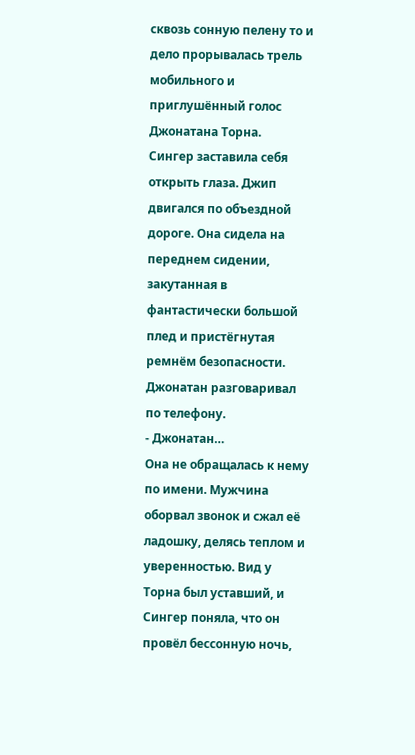сквозь сонную пелену то и дело прорывалась трель мобильного и приглушённый голос Джонатана Торна.
Сингер заставила себя открыть глаза. Джип двигался по объездной дороге. Она сидела на переднем сидении, закутанная в фантастически большой плед и пристёгнутая ремнём безопасности. Джонатан разговаривал по телефону.
- Джонатан…
Она не обращалась к нему по имени. Мужчина оборвал звонок и сжал её ладошку, делясь теплом и уверенностью. Вид у Торна был уставший, и Сингер поняла, что он провёл бессонную ночь,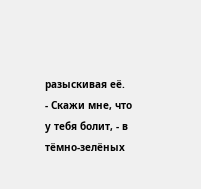разыскивая её.
- Скажи мне, что у тебя болит, - в тёмно-зелёных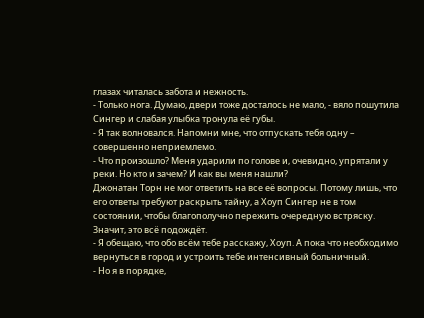глазах читалась забота и нежность.
- Только нога. Думаю, двери тоже досталось не мало, - вяло пошутила Сингер и слабая улыбка тронула её губы.
- Я так волновался. Напомни мне, что отпускать тебя одну – совершенно неприемлемо.
- Что произошло? Меня ударили по голове и, очевидно, упрятали у реки. Но кто и зачем? И как вы меня нашли?
Джонатан Торн не мог ответить на все её вопросы. Потому лишь, что его ответы требуют раскрыть тайну, а Хоуп Сингер не в том состоянии, чтобы благополучно пережить очередную встряску. Значит, это всё подождёт.
- Я обещаю, что обо всём тебе расскажу, Хоуп. А пока что необходимо вернуться в город и устроить тебе интенсивный больничный.
- Но я в порядке,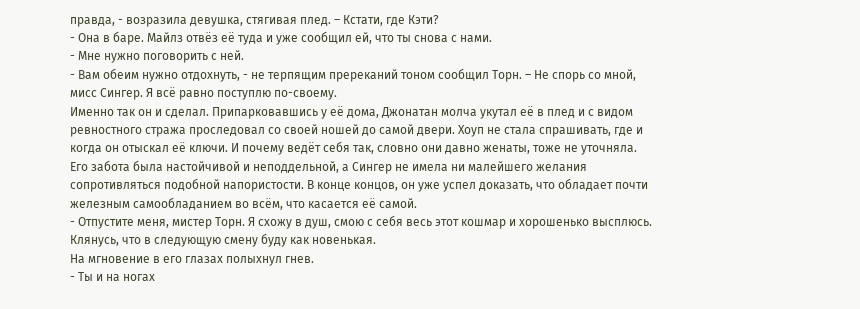правда, - возразила девушка, стягивая плед. – Кстати, где Кэти?
- Она в баре. Майлз отвёз её туда и уже сообщил ей, что ты снова с нами.
- Мне нужно поговорить с ней.
- Вам обеим нужно отдохнуть, - не терпящим пререканий тоном сообщил Торн. – Не спорь со мной, мисс Сингер. Я всё равно поступлю по-своему.
Именно так он и сделал. Припарковавшись у её дома, Джонатан молча укутал её в плед и с видом ревностного стража проследовал со своей ношей до самой двери. Хоуп не стала спрашивать, где и когда он отыскал её ключи. И почему ведёт себя так, словно они давно женаты, тоже не уточняла.
Его забота была настойчивой и неподдельной, а Сингер не имела ни малейшего желания сопротивляться подобной напористости. В конце концов, он уже успел доказать, что обладает почти железным самообладанием во всём, что касается её самой.
- Отпустите меня, мистер Торн. Я схожу в душ, смою с себя весь этот кошмар и хорошенько высплюсь. Клянусь, что в следующую смену буду как новенькая.
На мгновение в его глазах полыхнул гнев.
- Ты и на ногах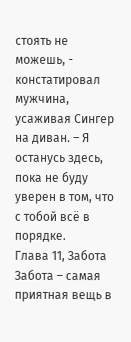стоять не можешь, - констатировал мужчина, усаживая Сингер на диван. – Я останусь здесь, пока не буду уверен в том, что с тобой всё в порядке.
Глава 11, Забота
Забота – самая приятная вещь в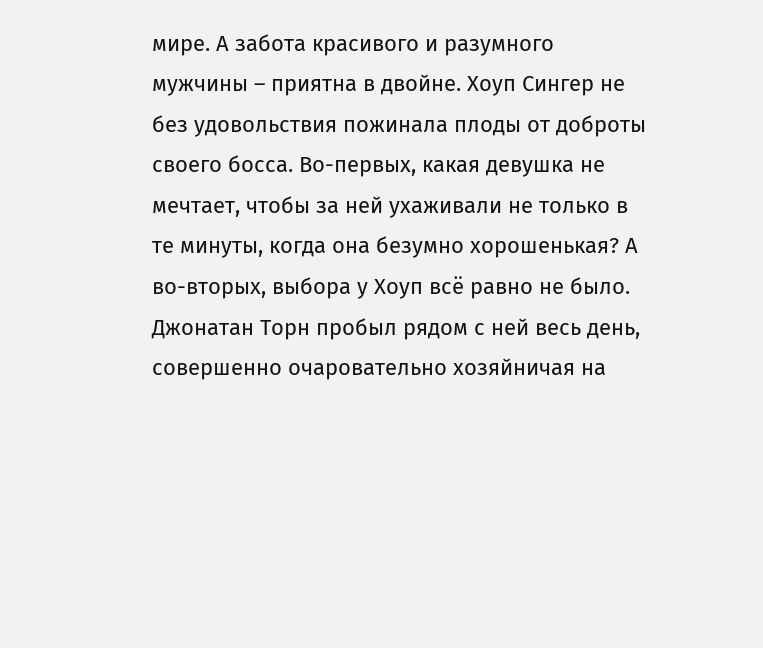мире. А забота красивого и разумного мужчины – приятна в двойне. Хоуп Сингер не без удовольствия пожинала плоды от доброты своего босса. Во-первых, какая девушка не мечтает, чтобы за ней ухаживали не только в те минуты, когда она безумно хорошенькая? А во-вторых, выбора у Хоуп всё равно не было.
Джонатан Торн пробыл рядом с ней весь день, совершенно очаровательно хозяйничая на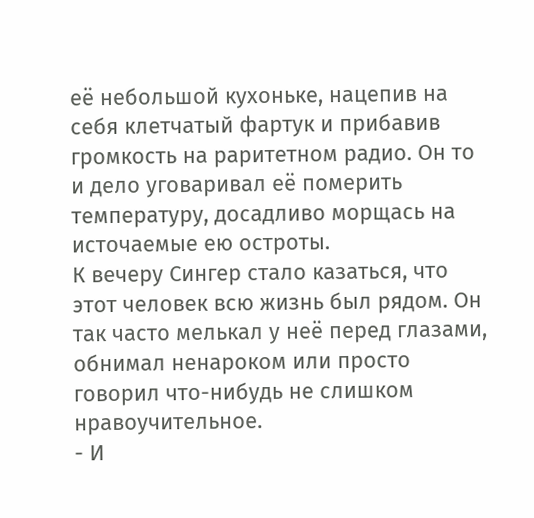её небольшой кухоньке, нацепив на себя клетчатый фартук и прибавив громкость на раритетном радио. Он то и дело уговаривал её померить температуру, досадливо морщась на источаемые ею остроты.
К вечеру Сингер стало казаться, что этот человек всю жизнь был рядом. Он так часто мелькал у неё перед глазами, обнимал ненароком или просто говорил что-нибудь не слишком нравоучительное.
- И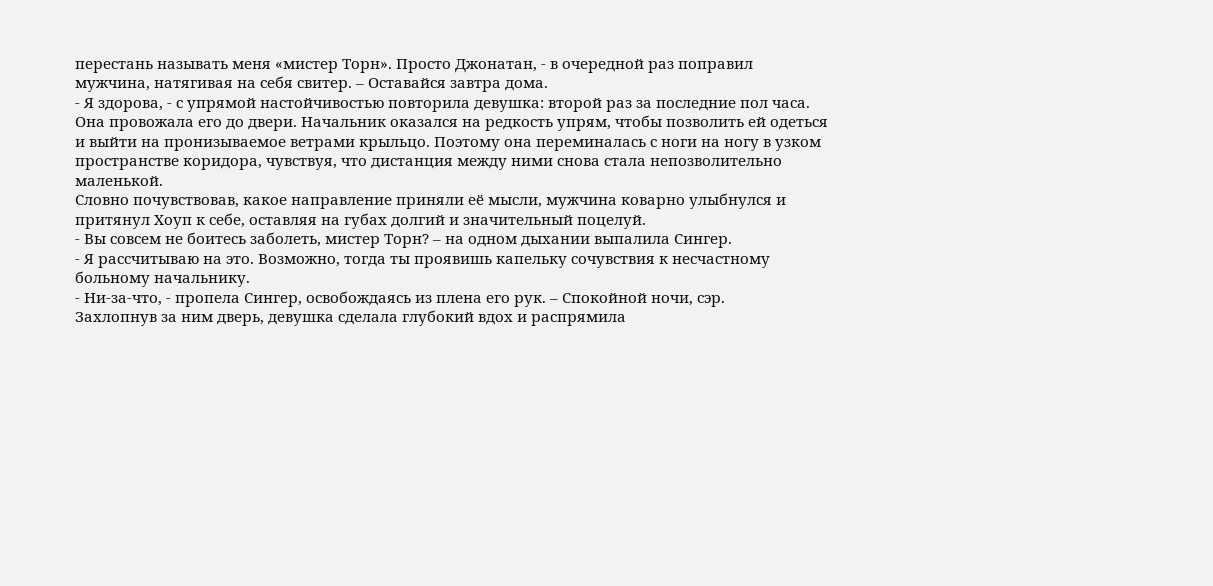перестань называть меня «мистер Торн». Просто Джонатан, - в очередной раз поправил мужчина, натягивая на себя свитер. – Оставайся завтра дома.
- Я здорова, - с упрямой настойчивостью повторила девушка: второй раз за последние пол часа.
Она провожала его до двери. Начальник оказался на редкость упрям, чтобы позволить ей одеться и выйти на пронизываемое ветрами крыльцо. Поэтому она переминалась с ноги на ногу в узком пространстве коридора, чувствуя, что дистанция между ними снова стала непозволительно маленькой.
Словно почувствовав, какое направление приняли её мысли, мужчина коварно улыбнулся и притянул Хоуп к себе, оставляя на губах долгий и значительный поцелуй.
- Вы совсем не боитесь заболеть, мистер Торн? – на одном дыхании выпалила Сингер.
- Я рассчитываю на это. Возможно, тогда ты проявишь капельку сочувствия к несчастному больному начальнику.
- Ни-за-что, - пропела Сингер, освобождаясь из плена его рук. – Спокойной ночи, сэр.
Захлопнув за ним дверь, девушка сделала глубокий вдох и распрямила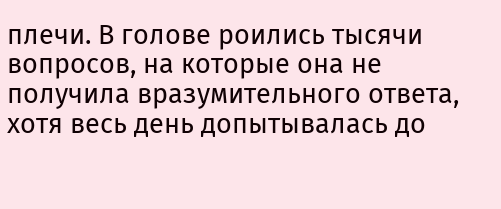плечи. В голове роились тысячи вопросов, на которые она не получила вразумительного ответа, хотя весь день допытывалась до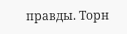правды. Торн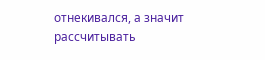отнекивался, а значит рассчитывать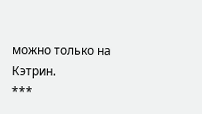можно только на Кэтрин.
***